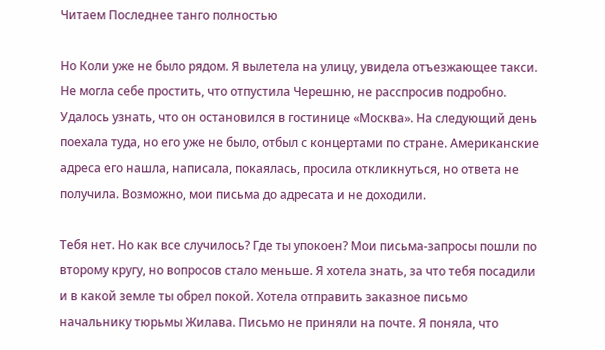Читаем Последнее танго полностью

Но Коли уже не было рядом. Я вылетела на улицу, увидела отъезжающее такси. Не могла себе простить, что отпустила Черешню, не расспросив подробно. Удалось узнать, что он остановился в гостинице «Москва». На следующий день поехала туда, но его уже не было, отбыл с концертами по стране. Американские адреса его нашла, написала, покаялась, просила откликнуться, но ответа не получила. Возможно, мои письма до адресата и не доходили.

Тебя нет. Но как все случилось? Где ты упокоен? Мои письма-запросы пошли по второму кругу, но вопросов стало меньше. Я хотела знать, за что тебя посадили и в какой земле ты обрел покой. Хотела отправить заказное письмо начальнику тюрьмы Жилава. Письмо не приняли на почте. Я поняла, что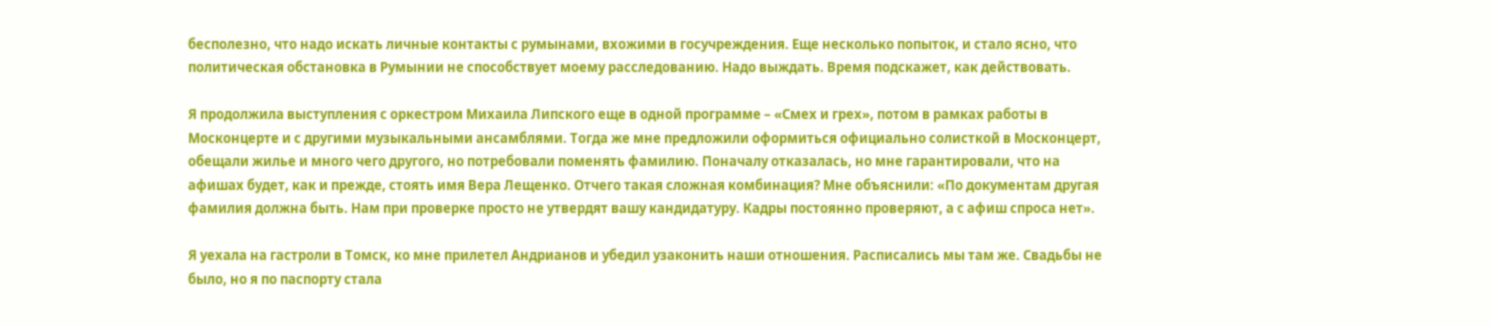бесполезно, что надо искать личные контакты с румынами, вхожими в госучреждения. Еще несколько попыток, и стало ясно, что политическая обстановка в Румынии не способствует моему расследованию. Надо выждать. Время подскажет, как действовать.

Я продолжила выступления с оркестром Михаила Липского еще в одной программе – «Смех и грех», потом в рамках работы в Москонцерте и с другими музыкальными ансамблями. Тогда же мне предложили оформиться официально солисткой в Москонцерт, обещали жилье и много чего другого, но потребовали поменять фамилию. Поначалу отказалась, но мне гарантировали, что на афишах будет, как и прежде, стоять имя Вера Лещенко. Отчего такая сложная комбинация? Мне объяснили: «По документам другая фамилия должна быть. Нам при проверке просто не утвердят вашу кандидатуру. Кадры постоянно проверяют, а с афиш спроса нет».

Я уехала на гастроли в Томск, ко мне прилетел Андрианов и убедил узаконить наши отношения. Расписались мы там же. Свадьбы не было, но я по паспорту стала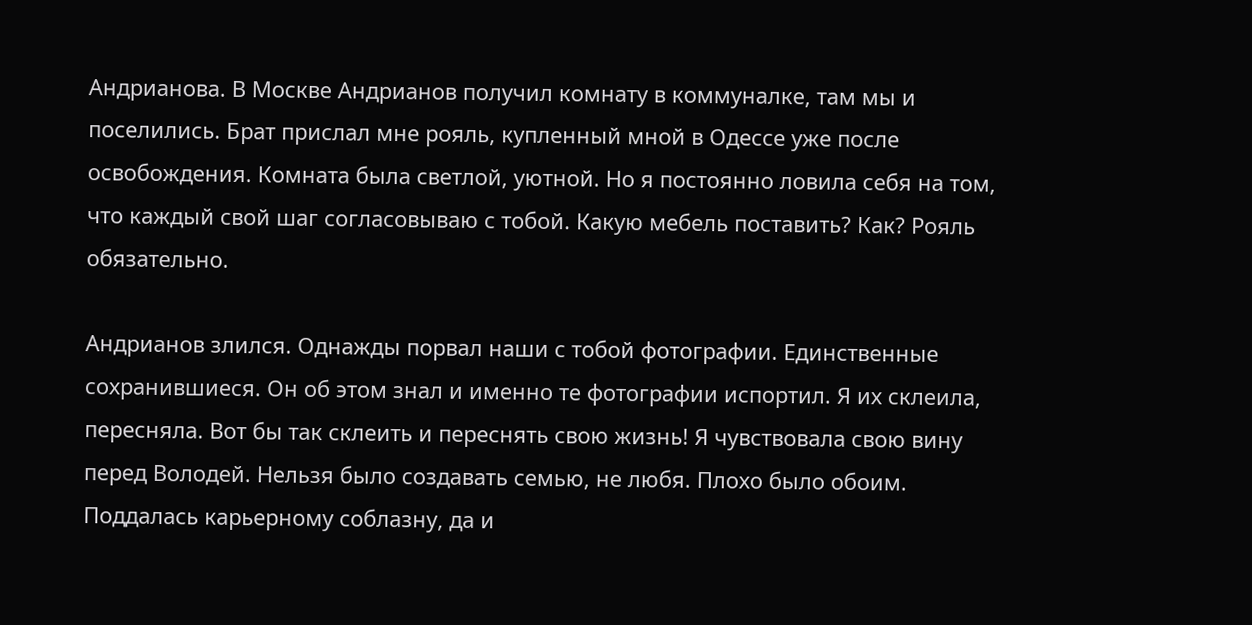Андрианова. В Москве Андрианов получил комнату в коммуналке, там мы и поселились. Брат прислал мне рояль, купленный мной в Одессе уже после освобождения. Комната была светлой, уютной. Но я постоянно ловила себя на том, что каждый свой шаг согласовываю с тобой. Какую мебель поставить? Как? Рояль обязательно.

Андрианов злился. Однажды порвал наши с тобой фотографии. Единственные сохранившиеся. Он об этом знал и именно те фотографии испортил. Я их склеила, пересняла. Вот бы так склеить и переснять свою жизнь! Я чувствовала свою вину перед Володей. Нельзя было создавать семью, не любя. Плохо было обоим. Поддалась карьерному соблазну, да и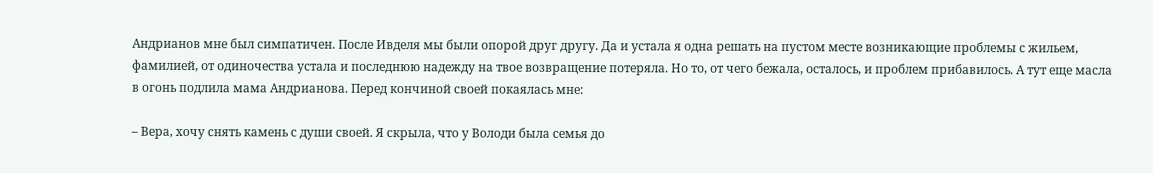Андрианов мне был симпатичен. После Ивделя мы были опорой друг другу. Да и устала я одна решать на пустом месте возникающие проблемы с жильем, фамилией, от одиночества устала и последнюю надежду на твое возвращение потеряла. Но то, от чего бежала, осталось, и проблем прибавилось. А тут еще масла в огонь подлила мама Андрианова. Перед кончиной своей покаялась мне:

– Вера, хочу снять камень с души своей. Я скрыла, что у Володи была семья до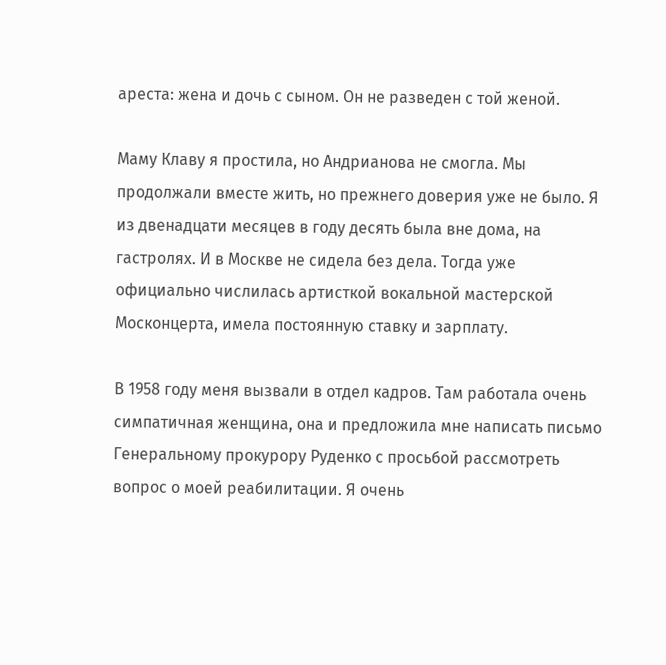ареста: жена и дочь с сыном. Он не разведен с той женой.

Маму Клаву я простила, но Андрианова не смогла. Мы продолжали вместе жить, но прежнего доверия уже не было. Я из двенадцати месяцев в году десять была вне дома, на гастролях. И в Москве не сидела без дела. Тогда уже официально числилась артисткой вокальной мастерской Москонцерта, имела постоянную ставку и зарплату.

В 1958 году меня вызвали в отдел кадров. Там работала очень симпатичная женщина, она и предложила мне написать письмо Генеральному прокурору Руденко с просьбой рассмотреть вопрос о моей реабилитации. Я очень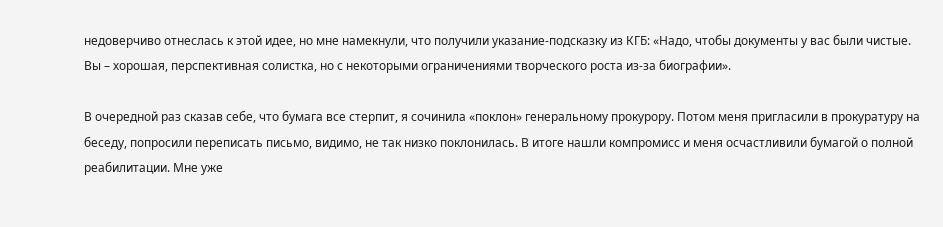недоверчиво отнеслась к этой идее, но мне намекнули, что получили указание-подсказку из КГБ: «Надо, чтобы документы у вас были чистые. Вы – хорошая, перспективная солистка, но с некоторыми ограничениями творческого роста из-за биографии».

В очередной раз сказав себе, что бумага все стерпит, я сочинила «поклон» генеральному прокурору. Потом меня пригласили в прокуратуру на беседу, попросили переписать письмо, видимо, не так низко поклонилась. В итоге нашли компромисс и меня осчастливили бумагой о полной реабилитации. Мне уже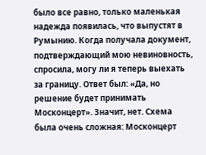было все равно, только маленькая надежда появилась, что выпустят в Румынию. Когда получала документ, подтверждающий мою невиновность, спросила, могу ли я теперь выехать за границу. Ответ был: «Да, но решение будет принимать Москонцерт». Значит, нет. Схема была очень сложная: Москонцерт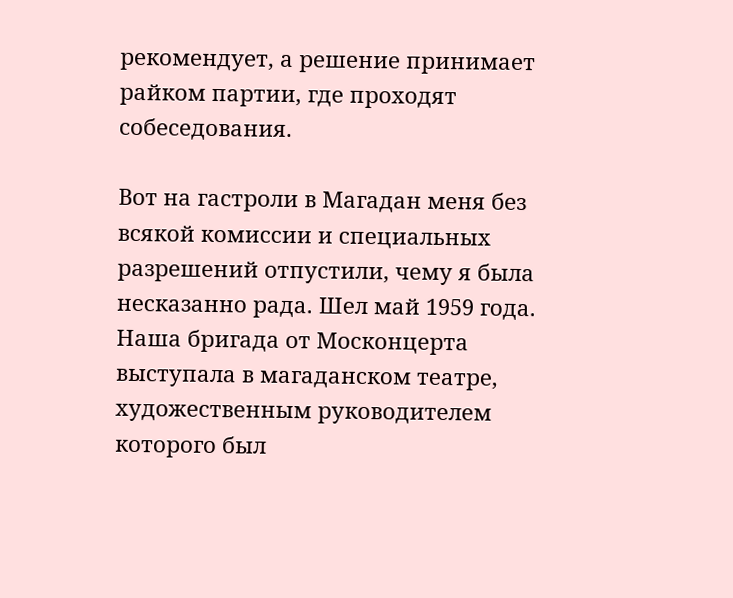рекомендует, а решение принимает райком партии, где проходят собеседования.

Вот на гастроли в Магадан меня без всякой комиссии и специальных разрешений отпустили, чему я была несказанно рада. Шел май 1959 года. Наша бригада от Москонцерта выступала в магаданском театре, художественным руководителем которого был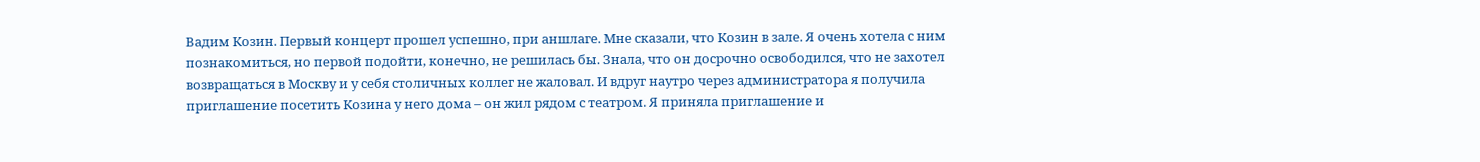Вадим Козин. Первый концерт прошел успешно, при аншлаге. Мне сказали, что Козин в зале. Я очень хотела с ним познакомиться, но первой подойти, конечно, не решилась бы. Знала, что он досрочно освободился, что не захотел возвращаться в Москву и у себя столичных коллег не жаловал. И вдруг наутро через администратора я получила приглашение посетить Козина у него дома – он жил рядом с театром. Я приняла приглашение и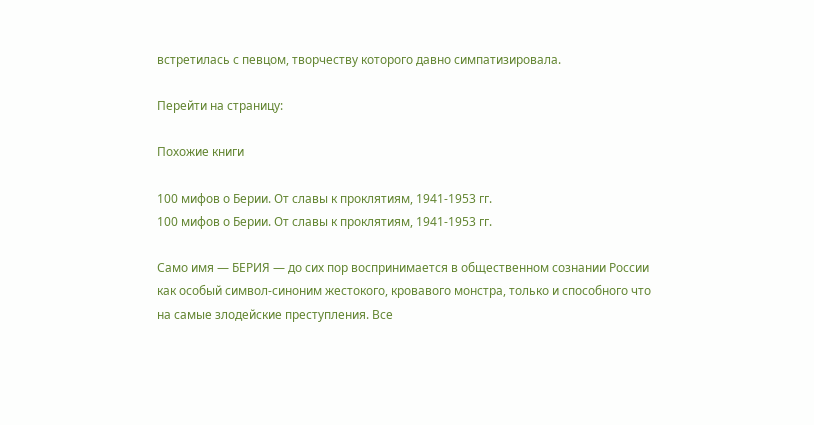встретилась с певцом, творчеству которого давно симпатизировала.

Перейти на страницу:

Похожие книги

100 мифов о Берии. От славы к проклятиям, 1941-1953 гг.
100 мифов о Берии. От славы к проклятиям, 1941-1953 гг.

Само имя — БЕРИЯ — до сих пор воспринимается в общественном сознании России как особый символ-синоним жестокого, кровавого монстра, только и способного что на самые злодейские преступления. Все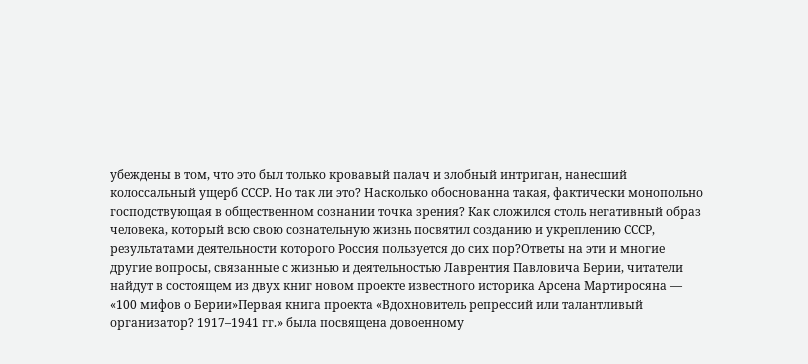убеждены в том, что это был только кровавый палач и злобный интриган, нанесший колоссальный ущерб СССР. Но так ли это? Насколько обоснованна такая, фактически монопольно господствующая в общественном сознании точка зрения? Как сложился столь негативный образ человека, который всю свою сознательную жизнь посвятил созданию и укреплению СССР, результатами деятельности которого Россия пользуется до сих пор?Ответы на эти и многие другие вопросы, связанные с жизнью и деятельностью Лаврентия Павловича Берии, читатели найдут в состоящем из двух книг новом проекте известного историка Арсена Мартиросяна — «100 мифов о Берии»Первая книга проекта «Вдохновитель репрессий или талантливый организатор? 1917–1941 гг.» была посвящена довоенному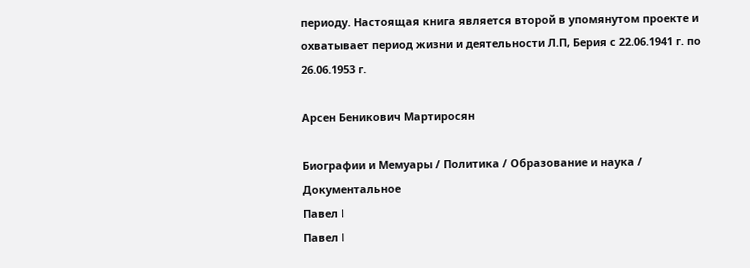периоду. Настоящая книга является второй в упомянутом проекте и охватывает период жизни и деятельности Л.П, Берия с 22.06.1941 г. по 26.06.1953 г.

Арсен Беникович Мартиросян

Биографии и Мемуары / Политика / Образование и наука / Документальное
Павел I
Павел I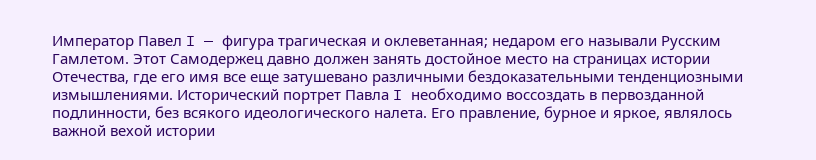Император Павел I — фигура трагическая и оклеветанная; недаром его называли Русским Гамлетом. Этот Самодержец давно должен занять достойное место на страницах истории Отечества, где его имя все еще затушевано различными бездоказательными тенденциозными измышлениями. Исторический портрет Павла I необходимо воссоздать в первозданной подлинности, без всякого идеологического налета. Его правление, бурное и яркое, являлось важной вехой истории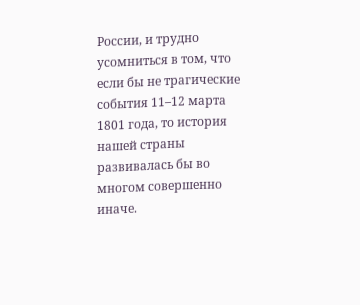России, и трудно усомниться в том, что если бы не трагические события 11–12 марта 1801 года, то история нашей страны развивалась бы во многом совершенно иначе.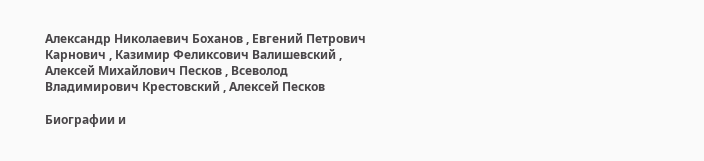Александр Николаевич Боханов , Евгений Петрович Карнович , Казимир Феликсович Валишевский , Алексей Михайлович Песков , Всеволод Владимирович Крестовский , Алексей Песков

Биографии и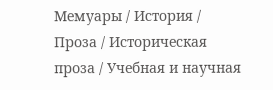Мемуары / История / Проза / Историческая проза / Учебная и научная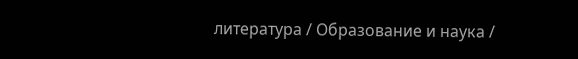литература / Образование и наука /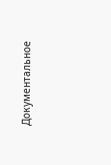Документальное